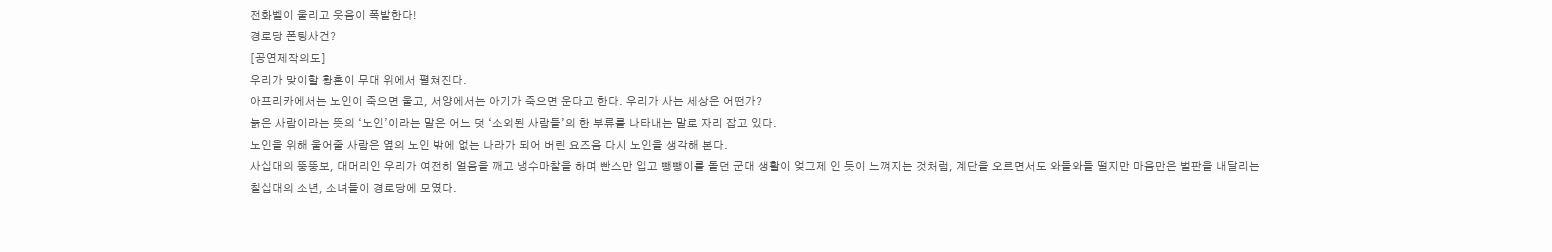전화벨이 울리고 웃음이 폭발한다!
경로당 폰팅사건?
[공연제작의도]
우리가 맞이할 황혼이 무대 위에서 펼쳐진다.
아프리카에서는 노인이 죽으면 울고, 서양에서는 아기가 죽으면 운다고 한다. 우리가 사는 세상은 어떤가?
늙은 사람이라는 뜻의 ‘노인’이라는 말은 어느 덧 ‘소외된 사람들’의 한 부류를 나타내는 말로 자리 잡고 있다.
노인을 위해 울어줄 사람은 옆의 노인 밖에 없는 나라가 되어 버린 요즈음 다시 노인을 생각해 본다.
사십대의 뚱뚱보, 대머리인 우리가 여전히 얼음을 깨고 냉수마찰을 하며 빤스만 입고 뺑뺑이를 돌던 군대 생활이 엊그제 인 듯이 느껴지는 것처럼, 계단을 오르면서도 와들와들 떨지만 마음만은 벌판을 내달리는 칠십대의 소년, 소녀들이 경로당에 모였다.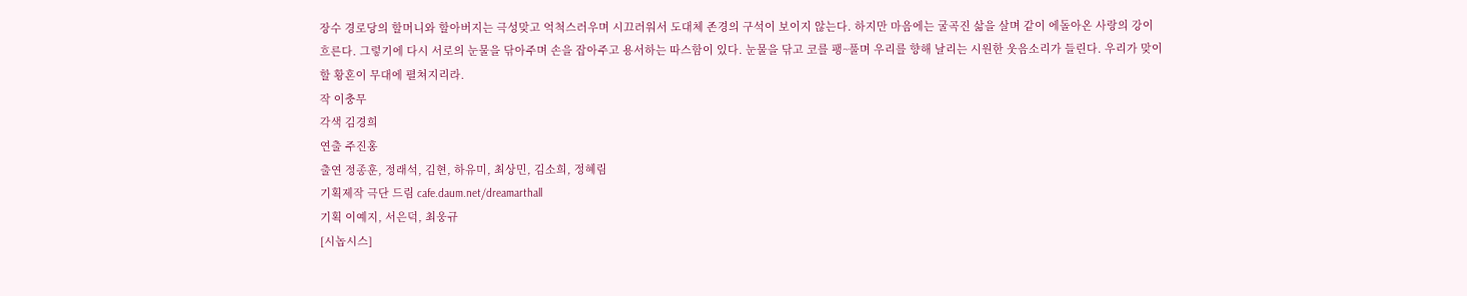장수 경로당의 할머니와 할아버지는 극성맞고 억척스러우며 시끄러워서 도대체 존경의 구석이 보이지 않는다. 하지만 마음에는 굴곡진 삶을 살며 같이 에돌아온 사랑의 강이 흐른다. 그렇기에 다시 서로의 눈물을 닦아주며 손을 잡아주고 용서하는 따스함이 있다. 눈물을 닦고 코를 팽~풀며 우리를 향해 날리는 시원한 웃음소리가 들린다. 우리가 맞이할 황혼이 무대에 펼쳐지리라.
작 이충무
각색 김경희
연출 주진홍
출연 정종훈, 정래석, 김현, 하유미, 최상민, 김소희, 정혜림
기획제작 극단 드림 cafe.daum.net/dreamarthall
기획 이예지, 서은덕, 최웅규
[시놉시스]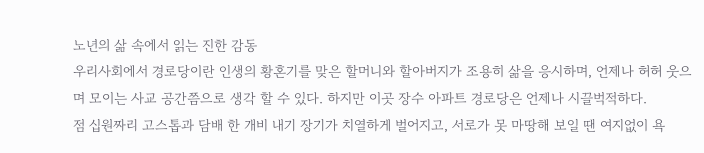노년의 삶 속에서 읽는 진한 감동
우리사회에서 경로당이란 인생의 황혼기를 맞은 할머니와 할아버지가 조용히 삶을 응시하며, 언제나 허허 웃으며 모이는 사교 공간쯤으로 생각 할 수 있다. 하지만 이곳 장수 아파트 경로당은 언제나 시끌벅적하다.
점 십원짜리 고스톱과 담배 한 개비 내기 장기가 치열하게 벌어지고, 서로가 못 마땅해 보일 땐 여지없이 욕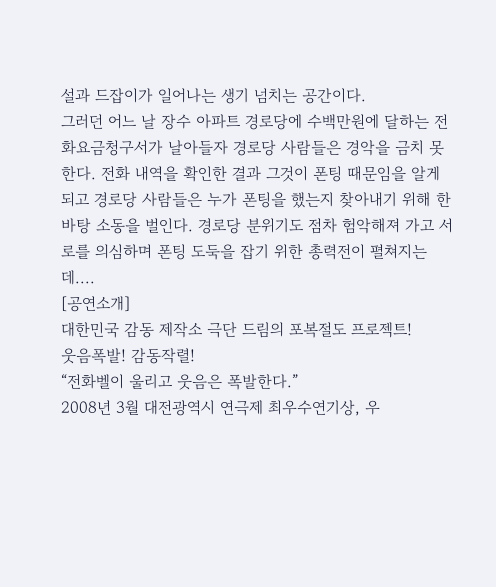설과 드잡이가 일어나는 생기 넘치는 공간이다.
그러던 어느 날 장수 아파트 경로당에 수백만원에 달하는 전화요금청구서가 날아들자 경로당 사람들은 경악을 금치 못한다. 전화 내역을 확인한 결과 그것이 폰팅 때문임을 알게 되고 경로당 사람들은 누가 폰팅을 했는지 찾아내기 위해 한 바탕 소동을 벌인다. 경로당 분위기도 점차 험악해져 가고 서로를 의심하며 폰팅 도둑을 잡기 위한 총력전이 펼쳐지는데....
[공연소개]
대한민국 감동 제작소 극단 드림의 포복절도 프로젝트!
웃음폭발! 감동작렬!
“전화벨이 울리고 웃음은 폭발한다.”
2008년 3월 대전광역시 연극제 최우수연기상, 우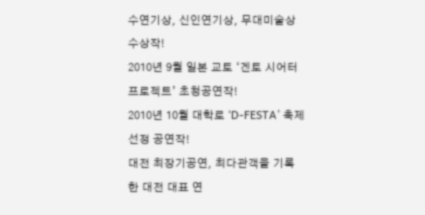수연기상, 신인연기상, 무대미술상 수상작!
2010년 9월 일본 교토 ‘겐토 시어터 프로젝트’ 초청공연작!
2010년 10월 대학로 ‘D-FESTA’ 축제 선정 공연작!
대전 최장기공연, 최다관객을 기록한 대전 대표 연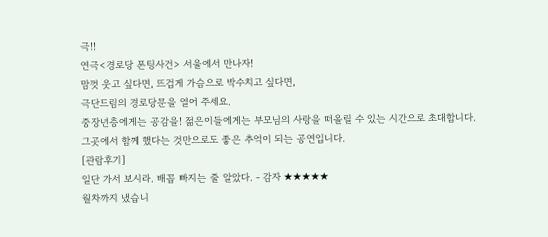극!!
연극<경로당 폰팅사건> 서울에서 만나자!
맘껏 웃고 싶다면, 뜨겁게 가슴으로 박수치고 싶다면,
극단드림의 경로당문을 열어 주세요.
중장년층에게는 공감을! 젊은이들에게는 부모님의 사랑을 떠올릴 수 있는 시간으로 초대합니다.
그곳에서 함께 했다는 것만으로도 좋은 추억이 되는 공연입니다.
[관람후기]
일단 가서 보시라. 배꼽 빠지는 줄 알았다. - 감자 ★★★★★
월차까지 냈습니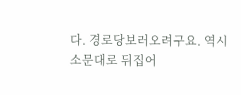다. 경로당보러오려구요. 역시 소문대로 뒤집어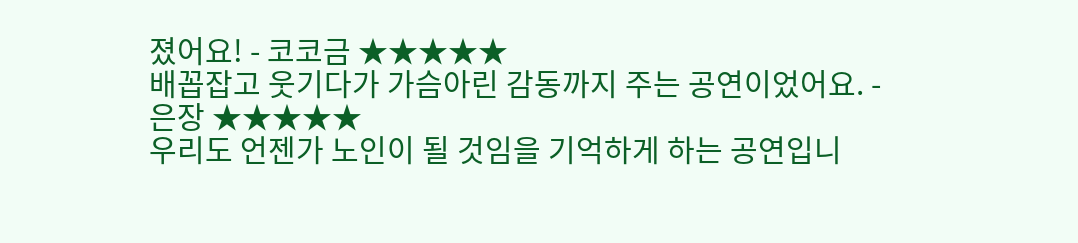졌어요! - 코코금 ★★★★★
배꼽잡고 웃기다가 가슴아린 감동까지 주는 공연이었어요. - 은장 ★★★★★
우리도 언젠가 노인이 될 것임을 기억하게 하는 공연입니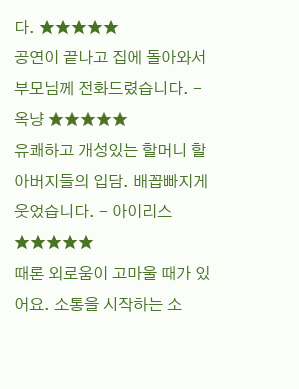다. ★★★★★
공연이 끝나고 집에 돌아와서 부모님께 전화드렸습니다. - 옥냥 ★★★★★
유쾌하고 개성있는 할머니 할아버지들의 입담. 배꼽빠지게 웃었습니다. - 아이리스 ★★★★★
때론 외로움이 고마울 때가 있어요. 소통을 시작하는 소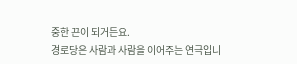중한 끈이 되거든요.
경로당은 사람과 사람을 이어주는 연극입니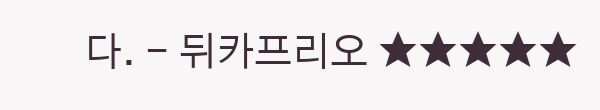다. - 뒤카프리오 ★★★★★